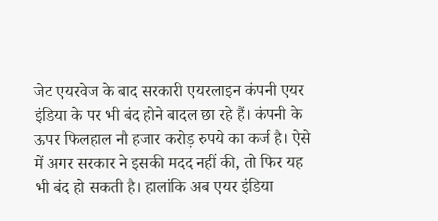जेट एयरवेज के बाद सरकारी एयरलाइन कंपनी एयर इंडिया के पर भी बंद होने बादल छा रहे हैं। कंपनी के ऊपर फिलहाल नौ हजार करोड़ रुपये का कर्ज है। ऐसे में अगर सरकार ने इसकी मदद नहीं की, तो फिर यह भी बंद हो सकती है। हालांकि अब एयर इंडिया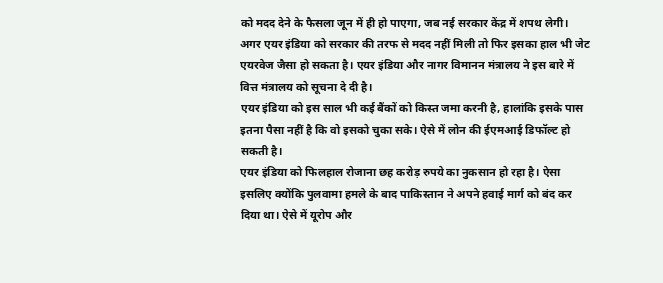को मदद देने के फैसला जून में ही हो पाएगा, जब नई सरकार केंद्र में शपथ लेगी।
अगर एयर इंडिया को सरकार की तरफ से मदद नहीं मिली तो फिर इसका हाल भी जेट एयरवेज जैसा हो सकता है। एयर इंडिया और नागर विमानन मंत्रालय ने इस बारे में वित्त मंत्रालय को सूचना दे दी है।
एयर इंडिया को इस साल भी कई बैंकों को किस्त जमा करनी है, हालांकि इसके पास इतना पैसा नहीं है कि वो इसको चुका सके। ऐसे में लोन की ईएमआई डिफॉल्ट हो सकती है।
एयर इंडिया को फिलहाल रोजाना छह करोड़ रुपये का नुकसान हो रहा है। ऐसा इसलिए क्योंकि पुलवामा हमले के बाद पाकिस्तान ने अपने हवाई मार्ग को बंद कर दिया था। ऐसे में यूरोप और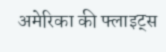अमेरिका की फ्लाइट्स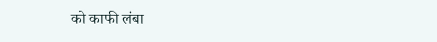को काफी लंबा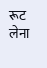रूट लेना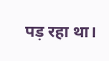पड़ रहा था।